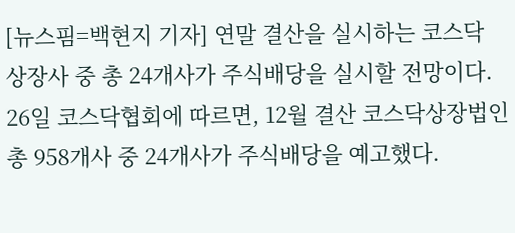[뉴스핌=백현지 기자] 연말 결산을 실시하는 코스닥 상장사 중 총 24개사가 주식배당을 실시할 전망이다.
26일 코스닥협회에 따르면, 12월 결산 코스닥상장법인 총 958개사 중 24개사가 주식배당을 예고했다.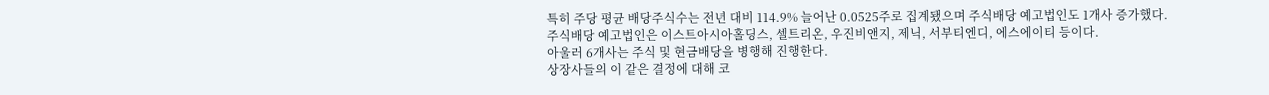특히 주당 평균 배당주식수는 전년 대비 114.9% 늘어난 0.0525주로 집계됐으며 주식배당 예고법인도 1개사 증가했다.
주식배당 예고법인은 이스트아시아홀딩스, 셀트리온, 우진비앤지, 제닉, 서부티엔디, 에스에이티 등이다.
아울러 6개사는 주식 및 현금배당을 병행해 진행한다.
상장사들의 이 같은 결정에 대해 코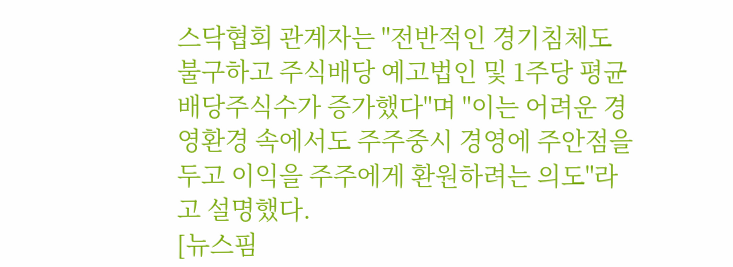스닥협회 관계자는 "전반적인 경기침체도 불구하고 주식배당 예고법인 및 1주당 평균 배당주식수가 증가했다"며 "이는 어려운 경영환경 속에서도 주주중시 경영에 주안점을 두고 이익을 주주에게 환원하려는 의도"라고 설명했다.
[뉴스핌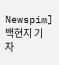Newspim] 백현지 기자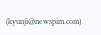(kyunji@newspim.com)